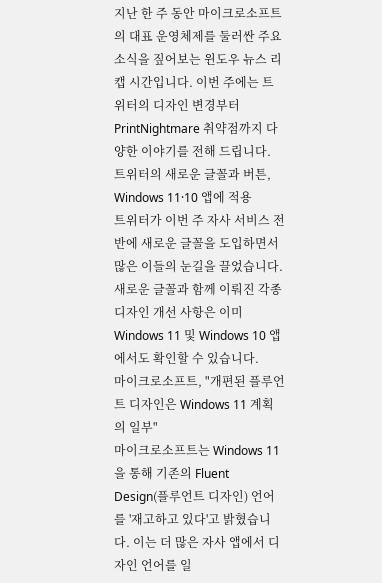지난 한 주 동안 마이크로소프트의 대표 운영체제를 둘러싼 주요 소식을 짚어보는 윈도우 뉴스 리캡 시간입니다. 이번 주에는 트위터의 디자인 변경부터 PrintNightmare 취약점까지 다양한 이야기를 전해 드립니다.
트위터의 새로운 글꼴과 버튼, Windows 11·10 앱에 적용
트위터가 이번 주 자사 서비스 전반에 새로운 글꼴을 도입하면서 많은 이들의 눈길을 끌었습니다. 새로운 글꼴과 함께 이뤄진 각종 디자인 개선 사항은 이미 Windows 11 및 Windows 10 앱에서도 확인할 수 있습니다.
마이크로소프트, "개편된 플루언트 디자인은 Windows 11 계획의 일부"
마이크로소프트는 Windows 11을 통해 기존의 Fluent Design(플루언트 디자인) 언어를 '재고하고 있다'고 밝혔습니다. 이는 더 많은 자사 앱에서 디자인 언어를 일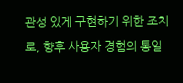관성 있게 구현하기 위한 조치로, 향후 사용자 경험의 통일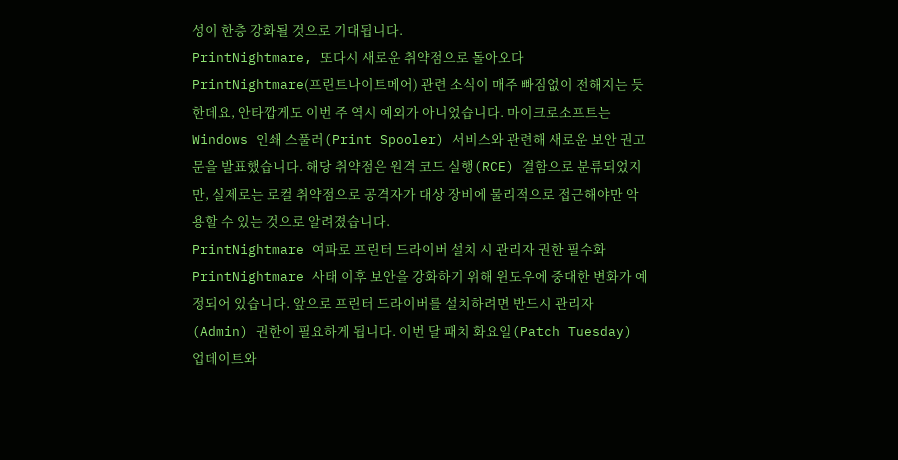성이 한층 강화될 것으로 기대됩니다.
PrintNightmare, 또다시 새로운 취약점으로 돌아오다
PrintNightmare(프린트나이트메어) 관련 소식이 매주 빠짐없이 전해지는 듯한데요, 안타깝게도 이번 주 역시 예외가 아니었습니다. 마이크로소프트는 Windows 인쇄 스풀러(Print Spooler) 서비스와 관련해 새로운 보안 권고문을 발표했습니다. 해당 취약점은 원격 코드 실행(RCE) 결함으로 분류되었지만, 실제로는 로컬 취약점으로 공격자가 대상 장비에 물리적으로 접근해야만 악용할 수 있는 것으로 알려졌습니다.
PrintNightmare 여파로 프린터 드라이버 설치 시 관리자 권한 필수화
PrintNightmare 사태 이후 보안을 강화하기 위해 윈도우에 중대한 변화가 예정되어 있습니다. 앞으로 프린터 드라이버를 설치하려면 반드시 관리자(Admin) 권한이 필요하게 됩니다. 이번 달 패치 화요일(Patch Tuesday) 업데이트와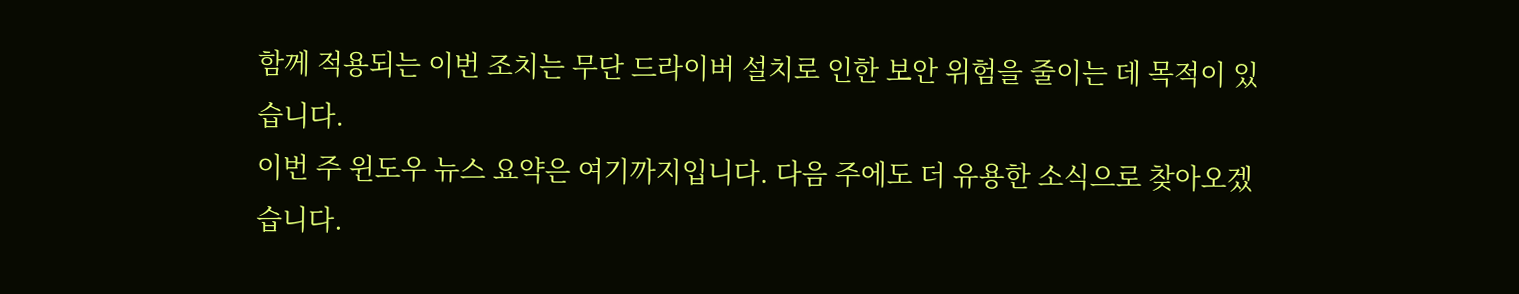함께 적용되는 이번 조치는 무단 드라이버 설치로 인한 보안 위험을 줄이는 데 목적이 있습니다.
이번 주 윈도우 뉴스 요약은 여기까지입니다. 다음 주에도 더 유용한 소식으로 찾아오겠습니다.